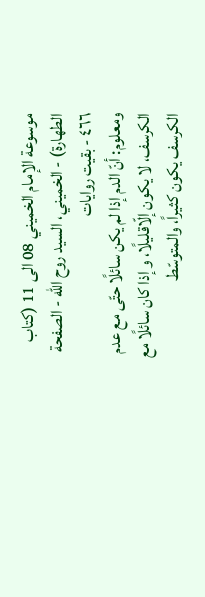موسوعة الإمام الخميني 08 الى 11 (كتاب الطهارة) - الخميني، السيد روح الله - الصفحة ٤٦٦ - بقيت روايات
ومعلوم: أنّ الدم إذا لم يكن سائلًا حتّى مع عدم الكرسف، لا يكون إلّاقليلًا، و إذا كان سائلًا مع الكرسف يكون كثيراً، والمتوسّط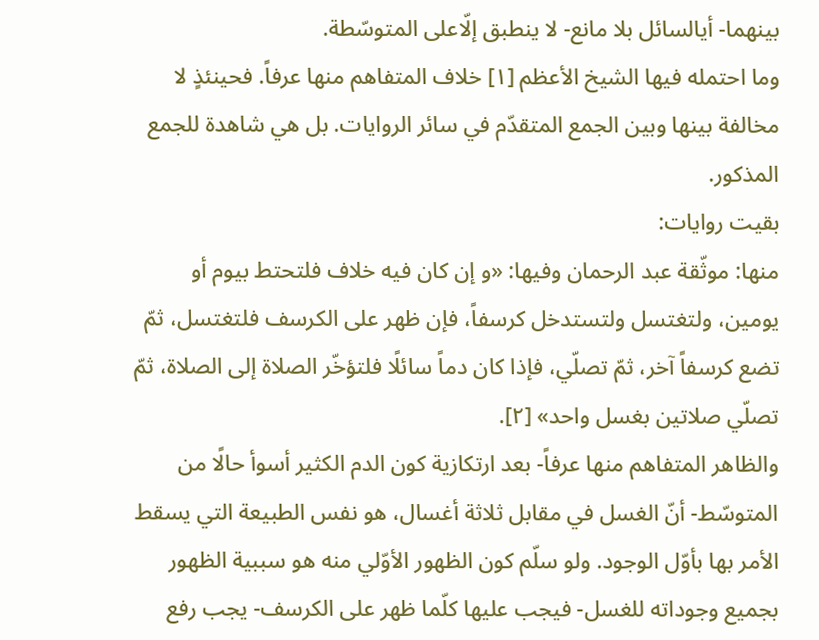بينهما- أيالسائل بلا مانع- لا ينطبق إلّاعلى المتوسّطة.
وما احتمله فيها الشيخ الأعظم [١] خلاف المتفاهم منها عرفاً. فحينئذٍ لا مخالفة بينها وبين الجمع المتقدّم في سائر الروايات. بل هي شاهدة للجمع المذكور.
بقيت روايات:
منها: موثّقة عبد الرحمان وفيها: «و إن كان فيه خلاف فلتحتط بيوم أو يومين، ولتغتسل ولتستدخل كرسفاً، فإن ظهر على الكرسف فلتغتسل، ثمّ تضع كرسفاً آخر، ثمّ تصلّي، فإذا كان دماً سائلًا فلتؤخّر الصلاة إلى الصلاة، ثمّ تصلّي صلاتين بغسل واحد» [٢].
والظاهر المتفاهم منها عرفاً- بعد ارتكازية كون الدم الكثير أسوأ حالًا من المتوسّط- أنّ الغسل في مقابل ثلاثة أغسال، هو نفس الطبيعة التي يسقط الأمر بها بأوّل الوجود. ولو سلّم كون الظهور الأوّلي منه هو سببية الظهور بجميع وجوداته للغسل- فيجب عليها كلّما ظهر على الكرسف- يجب رفع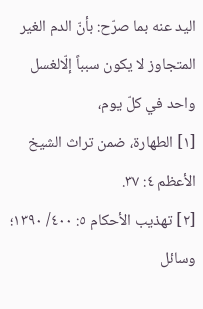اليد عنه بما صرّح: بأنّ الدم الغير المتجاوز لا يكون سبباً إلّالغسل واحد في كلّ يوم،
[١] الطهارة، ضمن تراث الشيخ الأعظم ٤: ٣٧.
[٢] تهذيب الأحكام ٥: ٤٠٠/ ١٣٩٠؛ وسائل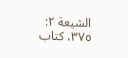الشيعة ٢: ٣٧٥، كتاب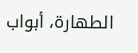الطهارة، أبواب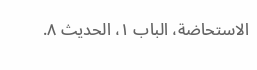الاستحاضة، الباب ١، الحديث ٨.